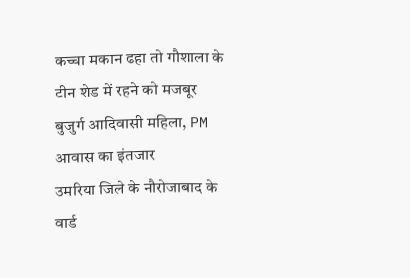कच्चा मकान ढहा तो गौशाला के टीन शेड में रहने को मजबूर बुजुर्ग आदिवासी महिला, PM आवास का इंतजार
उमरिया जिले के नौरोजाबाद के वार्ड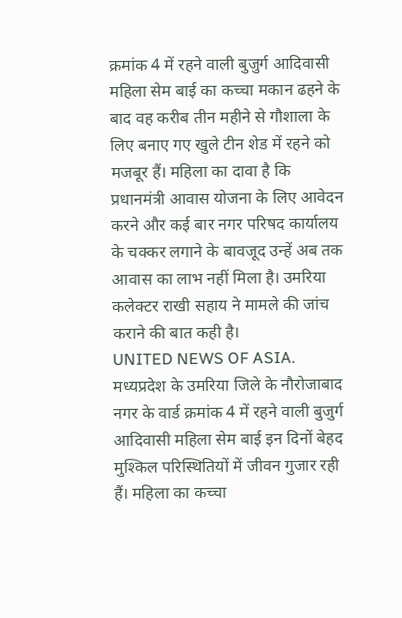क्रमांक 4 में रहने वाली बुजुर्ग आदिवासी महिला सेम बाई का कच्चा मकान ढहने के बाद वह करीब तीन महीने से गौशाला के लिए बनाए गए खुले टीन शेड में रहने को मजबूर हैं। महिला का दावा है कि प्रधानमंत्री आवास योजना के लिए आवेदन करने और कई बार नगर परिषद कार्यालय के चक्कर लगाने के बावजूद उन्हें अब तक आवास का लाभ नहीं मिला है। उमरिया कलेक्टर राखी सहाय ने मामले की जांच कराने की बात कही है।
UNITED NEWS OF ASIA. मध्यप्रदेश के उमरिया जिले के नौरोजाबाद नगर के वार्ड क्रमांक 4 में रहने वाली बुजुर्ग आदिवासी महिला सेम बाई इन दिनों बेहद मुश्किल परिस्थितियों में जीवन गुजार रही हैं। महिला का कच्चा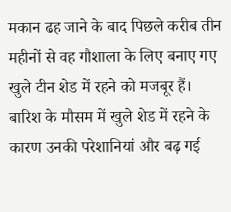मकान ढह जाने के बाद पिछले करीब तीन महीनों से वह गौशाला के लिए बनाए गए खुले टीन शेड में रहने को मजबूर हैं। बारिश के मौसम में खुले शेड में रहने के कारण उनकी परेशानियां और बढ़ गई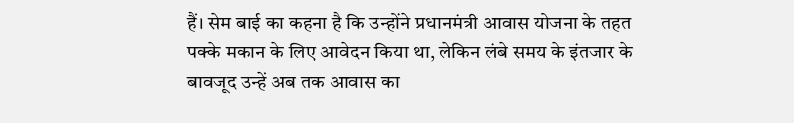हैं। सेम बाई का कहना है कि उन्होंने प्रधानमंत्री आवास योजना के तहत पक्के मकान के लिए आवेदन किया था, लेकिन लंबे समय के इंतजार के बावजूद उन्हें अब तक आवास का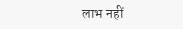लाभ नहीं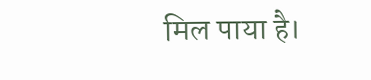मिल पाया है।